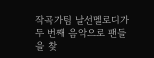작곡가팀 날선멜로디가 두 번째 음악으로 팬들을 찾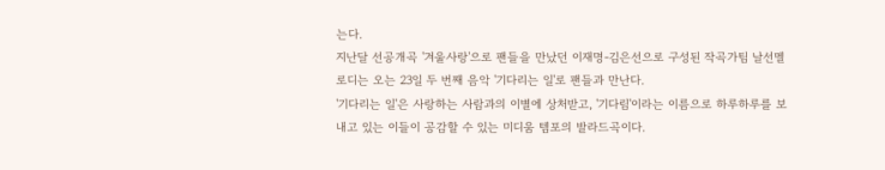는다.
지난달 선공개곡 '겨울사랑'으로 팬들을 만났던 이재명-김은선으로 구성된 작곡가팀 날선멜로디는 오는 23일 두 번째 음악 '기다리는 일'로 팬들과 만난다.
'기다리는 일'은 사랑하는 사람과의 이별에 상처받고, '기다림'이라는 이름으로 하루하루를 보내고 있는 이들이 공감할 수 있는 미디움 템포의 발라드곡이다.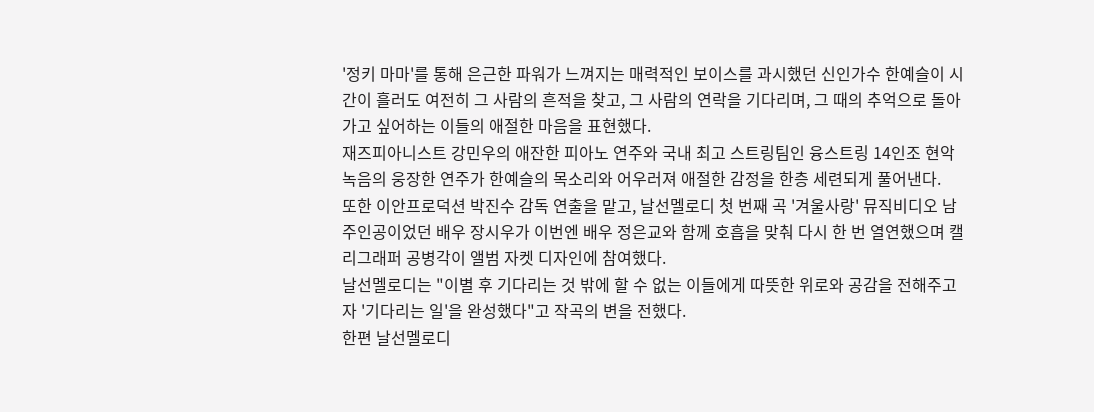'정키 마마'를 통해 은근한 파워가 느껴지는 매력적인 보이스를 과시했던 신인가수 한예슬이 시간이 흘러도 여전히 그 사람의 흔적을 찾고, 그 사람의 연락을 기다리며, 그 때의 추억으로 돌아가고 싶어하는 이들의 애절한 마음을 표현했다.
재즈피아니스트 강민우의 애잔한 피아노 연주와 국내 최고 스트링팀인 융스트링 14인조 현악녹음의 웅장한 연주가 한예슬의 목소리와 어우러져 애절한 감정을 한층 세련되게 풀어낸다.
또한 이안프로덕션 박진수 감독 연출을 맡고, 날선멜로디 첫 번째 곡 '겨울사랑' 뮤직비디오 남주인공이었던 배우 장시우가 이번엔 배우 정은교와 함께 호흡을 맞춰 다시 한 번 열연했으며 캘리그래퍼 공병각이 앨범 자켓 디자인에 참여했다.
날선멜로디는 "이별 후 기다리는 것 밖에 할 수 없는 이들에게 따뜻한 위로와 공감을 전해주고자 '기다리는 일'을 완성했다"고 작곡의 변을 전했다.
한편 날선멜로디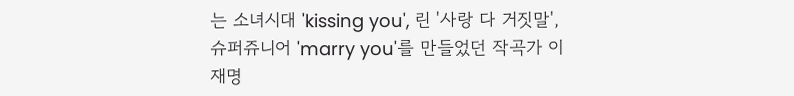는 소녀시대 'kissing you', 린 '사랑 다 거짓말', 슈퍼쥬니어 'marry you'를 만들었던 작곡가 이재명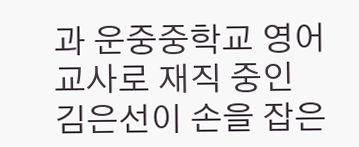과 운중중학교 영어교사로 재직 중인 김은선이 손을 잡은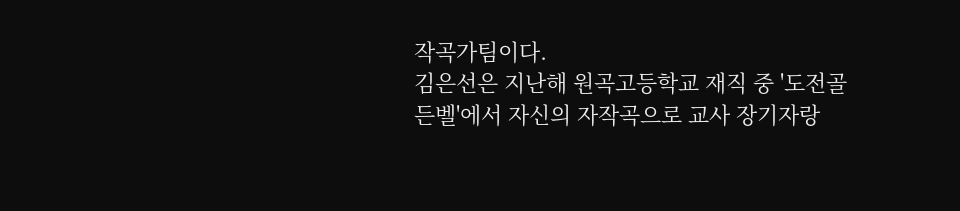작곡가팀이다.
김은선은 지난해 원곡고등학교 재직 중 '도전골든벨'에서 자신의 자작곡으로 교사 장기자랑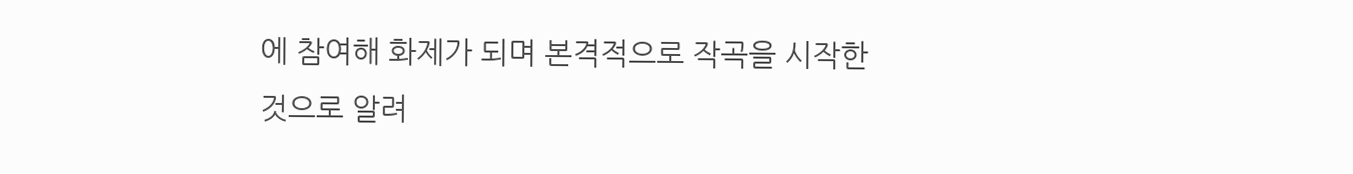에 참여해 화제가 되며 본격적으로 작곡을 시작한 것으로 알려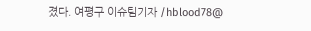졌다. 여평구 이슈팀기자 /hblood78@